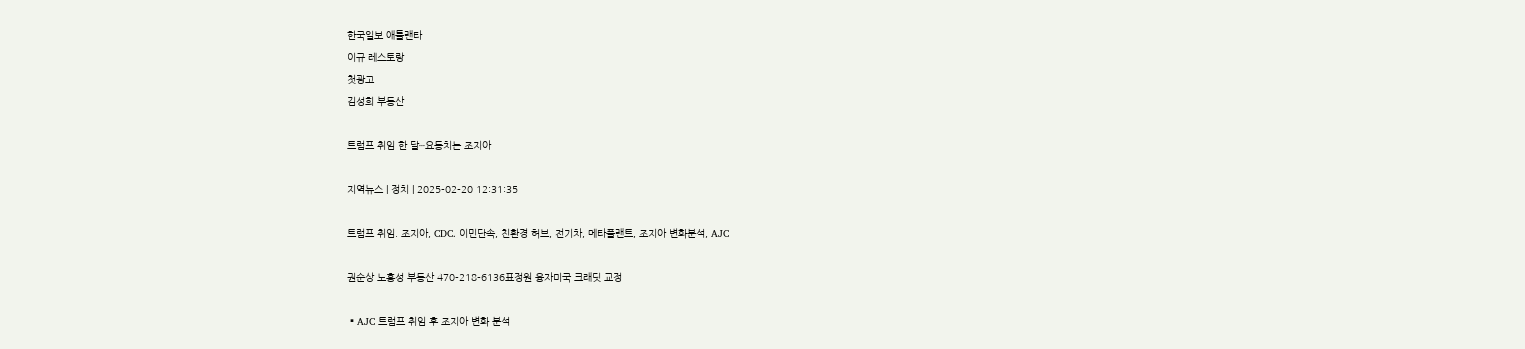한국일보 애틀랜타
이규 레스토랑
첫광고
김성희 부동산

트럼프 취임 한 달∙∙∙요동치는 조지아

지역뉴스 | 정치 | 2025-02-20 12:31:35

트럼프 취임. 조지아, CDC. 이민단속, 친환경 허브, 전기차, 메타플랜트, 조지아 변화분석, AJC

권순상 노흥성 부동산 470-218-6136표정원 융자미국 크래딧 교정

▪AJC 트럼프 취임 후 조지아 변화 분석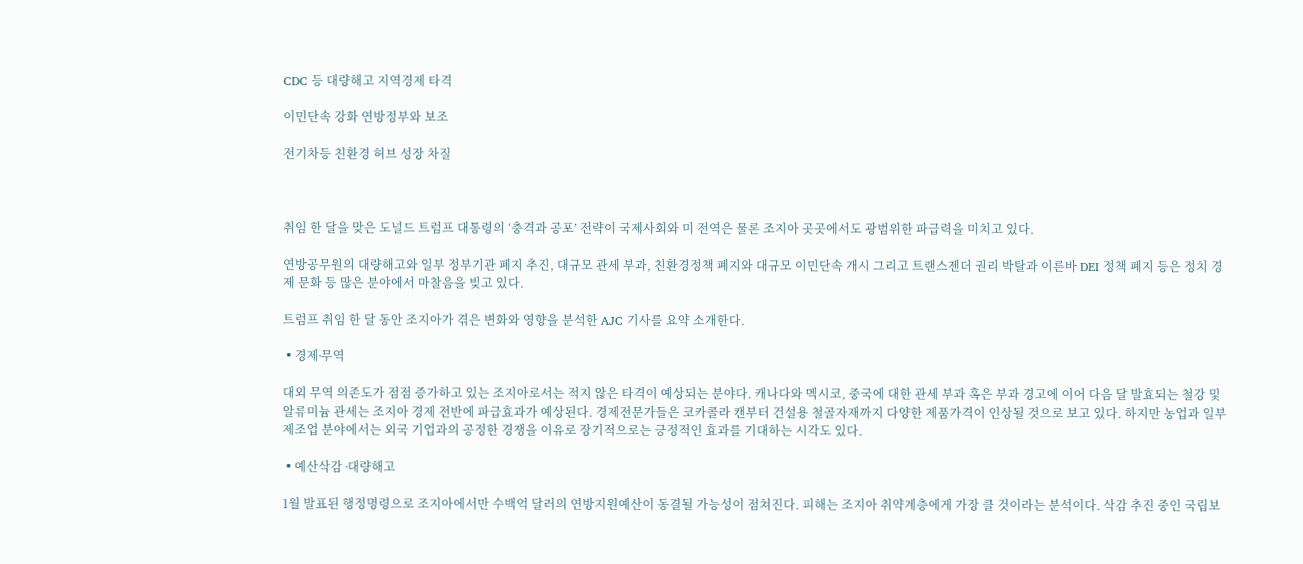CDC 등 대량해고 지역경제 타격

이민단속 강화 연방정부와 보조

전기차등 친환경 허브 성장 차질



취임 한 달을 맞은 도널드 트럼프 대통령의 ‘충격과 공포’ 전략이 국제사회와 미 전역은 물론 조지아 곳곳에서도 광범위한 파급력을 미치고 있다.

연방공무원의 대량해고와 일부 정부기관 폐지 추진, 대규모 관세 부과, 친환경정책 폐지와 대규모 이민단속 개시 그리고 트랜스젠더 권리 박탈과 이른바 DEI 정책 폐지 등은 정치 경제 문화 등 많은 분야에서 마찰음을 빚고 있다.

트럼프 취임 한 달 동안 조지아가 겪은 변화와 영향을 분석한 AJC 기사를 요약 소개한다.

▪경제∙무역

대외 무역 의존도가 점점 증가하고 있는 조지아로서는 적지 않은 타격이 예상되는 분야다. 캐나다와 멕시코, 중국에 대한 관세 부과 혹은 부과 경고에 이어 다음 달 발효되는 철강 및 알류미늄 관세는 조지아 경제 전반에 파급효과가 예상된다. 경제전문가들은 코카콜라 캔부터 건설용 철골자재까지 다양한 제품가격이 인상될 것으로 보고 있다. 하지만 농업과 일부 제조업 분야에서는 외국 기업과의 공정한 경쟁을 이유로 장기적으로는 긍정적인 효과를 기대하는 시각도 있다.

▪예산삭감 ∙대량해고

1월 발표된 행정명령으로 조지아에서만 수백억 달러의 연방지원예산이 동결될 가능성이 점쳐진다. 피해는 조지아 취약계층에게 가장 클 것이라는 분석이다. 삭감 추진 중인 국립보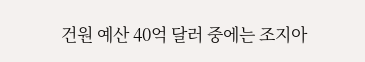건원 예산 40억 달러 중에는 조지아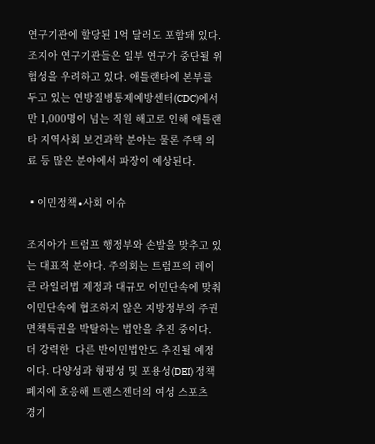연구기관에 할당된 1억 달러도 포함돼 있다. 조지아 연구기관들은 일부 연구가 중단될 위험성을 우려하고 있다. 애틀랜타에 본부를 두고 있는 연방질병통제예방센터(CDC)에서만 1,000명이 넘는 직원 해고로 인해 애틀랜타 지역사회 보건과학 분야는 물론 주택 의료 등 많은 분야에서 파장이 예상된다.

▪이민정책∙사회 이슈

조지아가 트럼프 행정부와 손발을 맞추고 있는 대표적 분야다. 주의회는 트럼프의 레이큰 라일리법 제정과 대규모 이민단속에 맞춰 이민단속에 협조하지 않은 지방정부의 주권면책특권을 박탈하는 법안을 추진 중이다. 더 강력한  다른 반이민법안도 추진될 예정이다. 다양성과 형평성 및 포용성(DEI) 정책 폐지에 호응해 트랜스젠더의 여성 스포츠  경기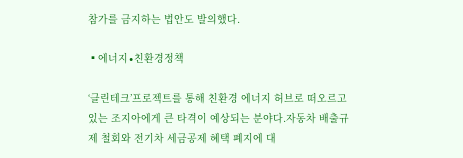참가를 금지하는 법안도 발의했다.

▪에너지∙친환경정책

‘클린테크’프로젝트를 통해 친환경 에너지 허브로 떠오르고 있는 조지아에게 큰 타격이 예상되는 분야다.자동차 배출규제 철회와 전기차 세금공제 혜택 폐지에 대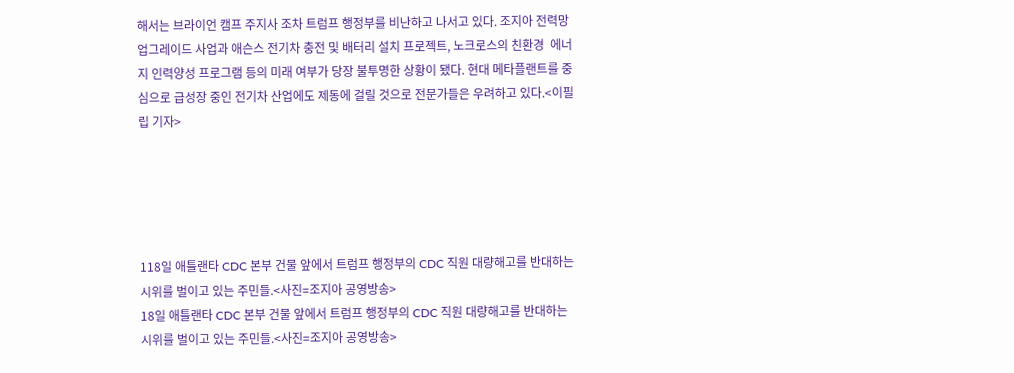해서는 브라이언 캠프 주지사 조차 트럼프 행정부를 비난하고 나서고 있다. 조지아 전력망 업그레이드 사업과 애슨스 전기차 충전 및 배터리 설치 프로젝트, 노크로스의 친환경  에너지 인력양성 프로그램 등의 미래 여부가 당장 불투명한 상황이 됐다. 현대 메타플랜트를 중심으로 급성장 중인 전기차 산업에도 제동에 걸릴 것으로 전문가들은 우려하고 있다.<이필립 기자>





118일 애틀랜타 CDC 본부 건물 앞에서 트럼프 행정부의 CDC 직원 대량해고를 반대하는 시위를 벌이고 있는 주민들.<사진=조지아 공영방송>
18일 애틀랜타 CDC 본부 건물 앞에서 트럼프 행정부의 CDC 직원 대량해고를 반대하는 시위를 벌이고 있는 주민들.<사진=조지아 공영방송>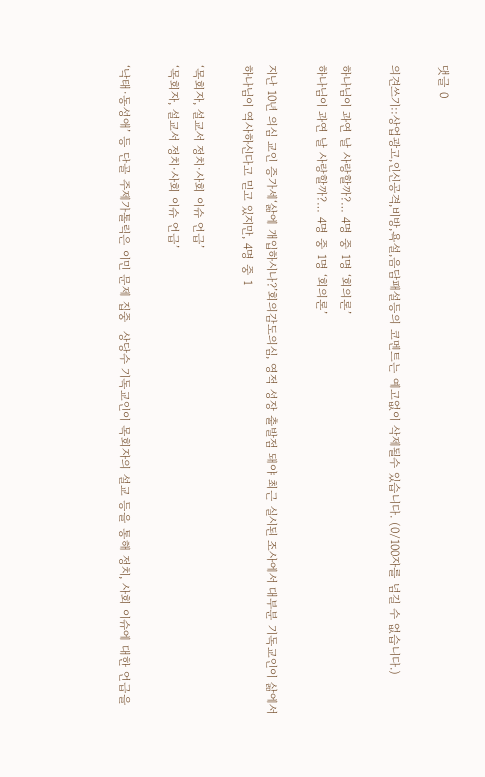댓글 0

의견쓰기::상업광고,인신공격,비방,욕설,음담패설등의 코멘트는 예고없이 삭제될수 있습니다. (0/100자를 넘길 수 없습니다.)

하나님이 과연 날 사랑할까?… 4명 중 1명 ‘회의론’
하나님이 과연 날 사랑할까?… 4명 중 1명 ‘회의론’

지난 10년 의심 교인 증가세‘삶에 개입하시나?’회의감도의심, 영적 성장 출발점 돼야 최근 실시된 조사에서 대부분 기독교인이 삶에서 하나님이 역사하신다고 믿고 있지만, 4명 중 1

‘목회자, 설교서 정치·사회 이슈 언급’
‘목회자, 설교서 정치·사회 이슈 언급’

‘낙태·동성애’ 등 단골 주제가톨릭은 이민 문제 집중  상당수 기독교인이 목회자의 설교 등을 통해 정치, 사회 이슈에 대한 언급을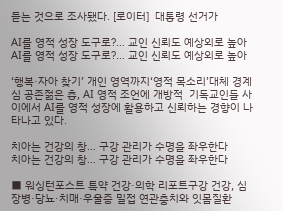듣는 것으로 조사됐다. [로이터]  대통령 선거가

AI를 영적 성장 도구로?… 교인 신뢰도 예상외로 높아
AI를 영적 성장 도구로?… 교인 신뢰도 예상외로 높아

‘행복·자아 찾기’ 개인 영역까지‘영적 목소리’대체 경계심 공존젊은 층, AI 영적 조언에 개방적  기독교인들 사이에서 AI를 영적 성장에 활용하고 신뢰하는 경향이 나타나고 있다.

치아는 건강의 창… 구강 관리가 수명을 좌우한다
치아는 건강의 창… 구강 관리가 수명을 좌우한다

■ 워싱턴포스트 특약 건강·의학 리포트구강 건강, 심장병·당뇨·치매·우울증 밀접 연관충치와 잇몸질환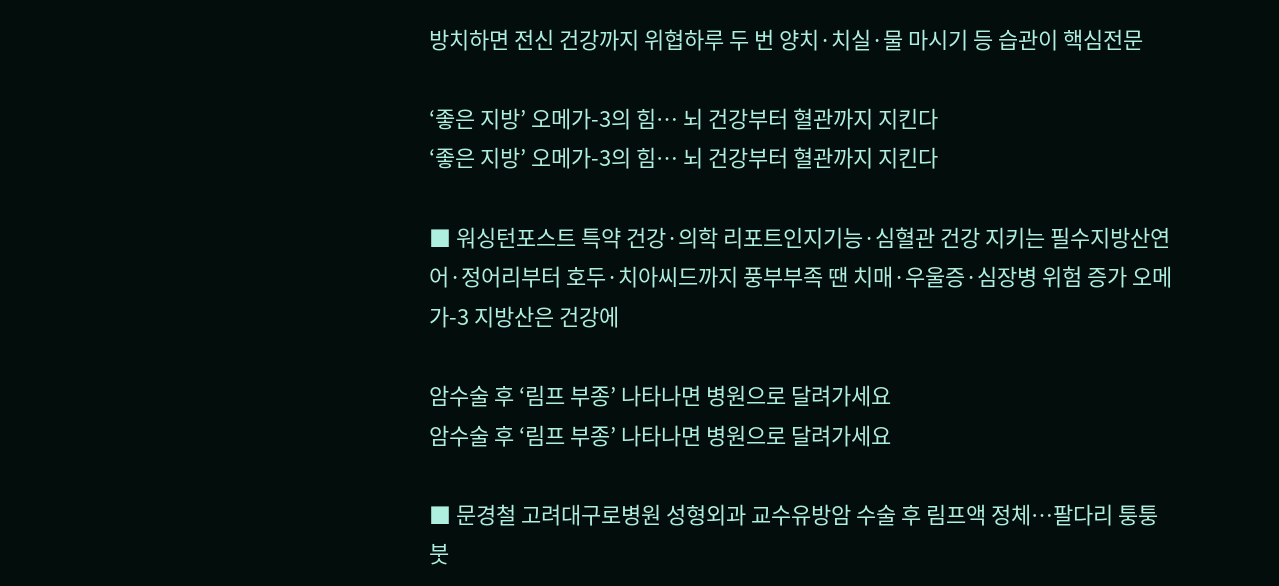방치하면 전신 건강까지 위협하루 두 번 양치·치실·물 마시기 등 습관이 핵심전문

‘좋은 지방’ 오메가-3의 힘… 뇌 건강부터 혈관까지 지킨다
‘좋은 지방’ 오메가-3의 힘… 뇌 건강부터 혈관까지 지킨다

■ 워싱턴포스트 특약 건강·의학 리포트인지기능·심혈관 건강 지키는 필수지방산연어·정어리부터 호두·치아씨드까지 풍부부족 땐 치매·우울증·심장병 위험 증가 오메가-3 지방산은 건강에

암수술 후 ‘림프 부종’ 나타나면 병원으로 달려가세요
암수술 후 ‘림프 부종’ 나타나면 병원으로 달려가세요

■ 문경철 고려대구로병원 성형외과 교수유방암 수술 후 림프액 정체…팔다리 퉁퉁 붓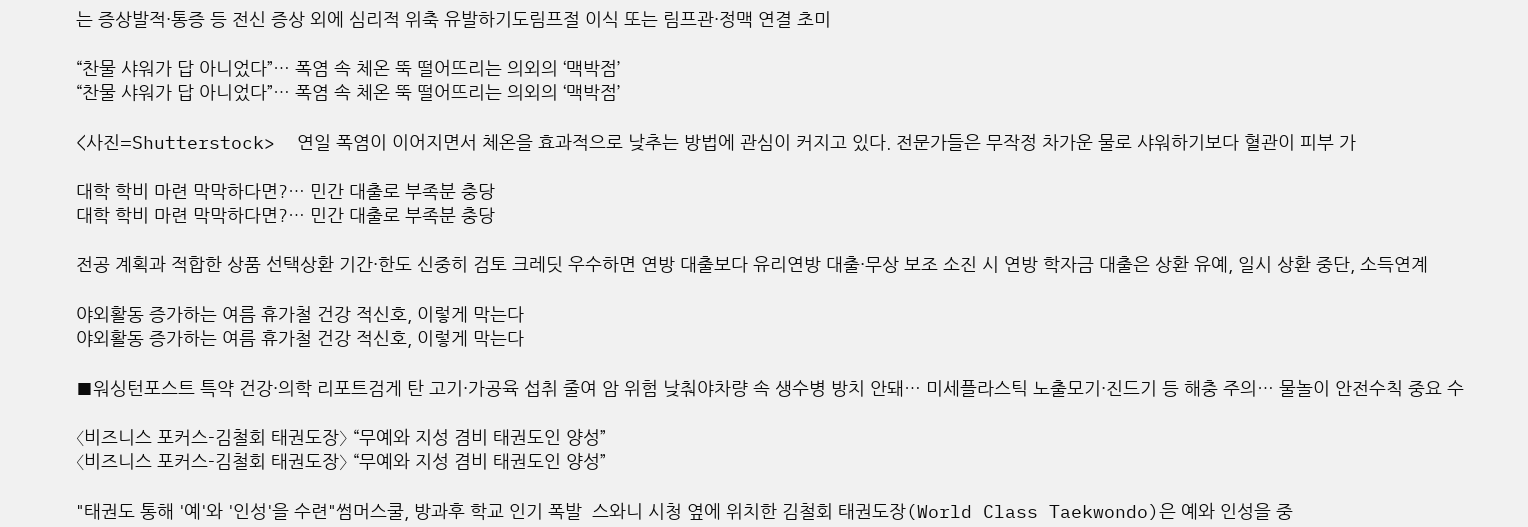는 증상발적·통증 등 전신 증상 외에 심리적 위축 유발하기도림프절 이식 또는 림프관·정맥 연결 초미

“찬물 샤워가 답 아니었다”… 폭염 속 체온 뚝 떨어뜨리는 의외의 ‘맥박점’
“찬물 샤워가 답 아니었다”… 폭염 속 체온 뚝 떨어뜨리는 의외의 ‘맥박점’

<사진=Shutterstock>  연일 폭염이 이어지면서 체온을 효과적으로 낮추는 방법에 관심이 커지고 있다. 전문가들은 무작정 차가운 물로 샤워하기보다 혈관이 피부 가

대학 학비 마련 막막하다면?… 민간 대출로 부족분 충당
대학 학비 마련 막막하다면?… 민간 대출로 부족분 충당

전공 계획과 적합한 상품 선택상환 기간·한도 신중히 검토 크레딧 우수하면 연방 대출보다 유리연방 대출·무상 보조 소진 시 연방 학자금 대출은 상환 유예, 일시 상환 중단, 소득연계

야외활동 증가하는 여름 휴가철 건강 적신호, 이렇게 막는다
야외활동 증가하는 여름 휴가철 건강 적신호, 이렇게 막는다

■워싱턴포스트 특약 건강·의학 리포트검게 탄 고기·가공육 섭취 줄여 암 위험 낮춰야차량 속 생수병 방치 안돼… 미세플라스틱 노출모기·진드기 등 해충 주의… 물놀이 안전수칙 중요 수

〈비즈니스 포커스-김철회 태권도장〉 “무예와 지성 겸비 태권도인 양성”
〈비즈니스 포커스-김철회 태권도장〉 “무예와 지성 겸비 태권도인 양성”

"태권도 통해 '예'와 '인성'을 수련"썸머스쿨, 방과후 학교 인기 폭발  스와니 시청 옆에 위치한 김철회 태권도장(World Class Taekwondo)은 예와 인성을 중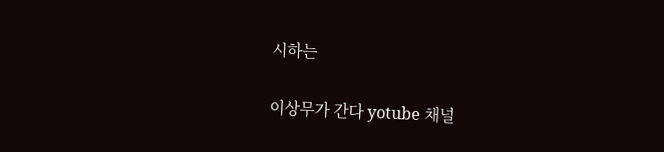시하는

이상무가 간다 yotube 채널